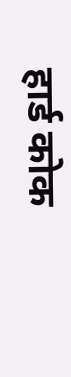हार्ड कोक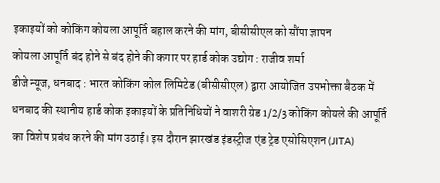इकाइयों को कोकिंग कोयला आपूर्ति बहाल करने की मांग, बीसीसीएल को सौंपा ज्ञापन
कोयला आपूर्ति बंद होने से बंद होने की कगार पर हार्ड कोक उद्योग : राजीव शर्मा
डीजे न्यूज, धनबाद : भारत कोकिंग कोल लिमिटेड (बीसीसीएल) द्वारा आयोजित उपभोक्ता बैठक में धनबाद की स्थानीय हार्ड कोक इकाइयों के प्रतिनिधियों ने वाशरी ग्रेड 1/2/3 कोकिंग कोयले की आपूर्ति का विशेष प्रबंध करने की मांग उठाई। इस दौरान झारखंड इंडस्ट्रीज एंड ट्रेड एसोसिएशन (JITA)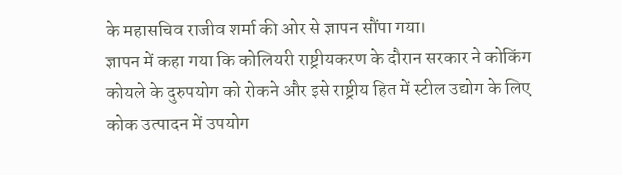के महासचिव राजीव शर्मा की ओर से ज्ञापन सौंपा गया।
ज्ञापन में कहा गया कि कोलियरी राष्ट्रीयकरण के दौरान सरकार ने कोकिंग कोयले के दुरुपयोग को रोकने और इसे राष्ट्रीय हित में स्टील उद्योग के लिए कोक उत्पादन में उपयोग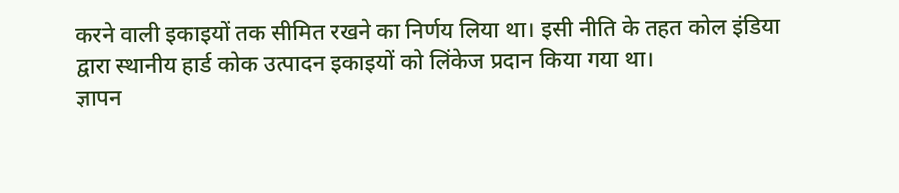करने वाली इकाइयों तक सीमित रखने का निर्णय लिया था। इसी नीति के तहत कोल इंडिया द्वारा स्थानीय हार्ड कोक उत्पादन इकाइयों को लिंकेज प्रदान किया गया था।
ज्ञापन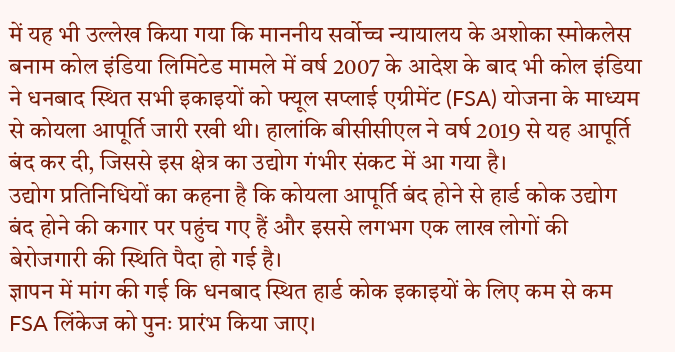में यह भी उल्लेख किया गया कि माननीय सर्वोच्च न्यायालय के अशोका स्मोकलेस बनाम कोल इंडिया लिमिटेड मामले में वर्ष 2007 के आदेश के बाद भी कोल इंडिया ने धनबाद स्थित सभी इकाइयों को फ्यूल सप्लाई एग्रीमेंट (FSA) योजना के माध्यम से कोयला आपूर्ति जारी रखी थी। हालांकि बीसीसीएल ने वर्ष 2019 से यह आपूर्ति बंद कर दी, जिससे इस क्षेत्र का उद्योग गंभीर संकट में आ गया है।
उद्योग प्रतिनिधियों का कहना है कि कोयला आपूर्ति बंद होने से हार्ड कोक उद्योग बंद होने की कगार पर पहुंच गए हैं और इससे लगभग एक लाख लोगों की बेरोजगारी की स्थिति पैदा हो गई है।
ज्ञापन में मांग की गई कि धनबाद स्थित हार्ड कोक इकाइयों के लिए कम से कम FSA लिंकेज को पुनः प्रारंभ किया जाए।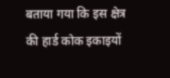बताया गया कि इस क्षेत्र की हार्ड कोक इकाइयों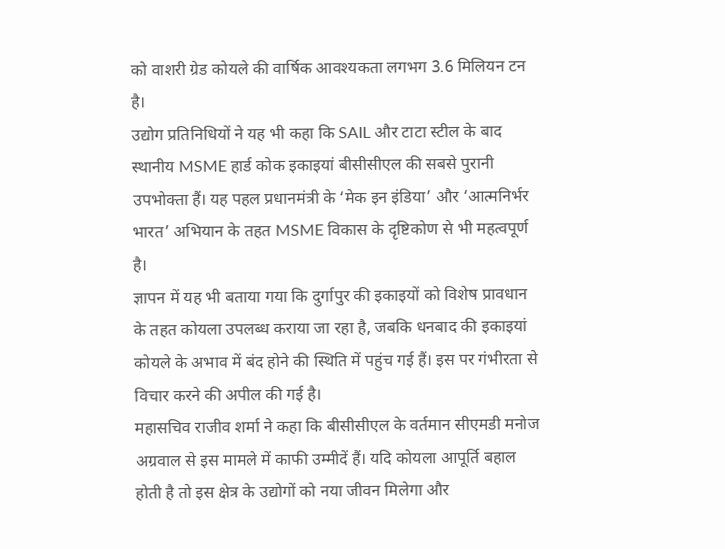को वाशरी ग्रेड कोयले की वार्षिक आवश्यकता लगभग 3.6 मिलियन टन है।
उद्योग प्रतिनिधियों ने यह भी कहा कि SAIL और टाटा स्टील के बाद स्थानीय MSME हार्ड कोक इकाइयां बीसीसीएल की सबसे पुरानी उपभोक्ता हैं। यह पहल प्रधानमंत्री के ‘मेक इन इंडिया’ और ‘आत्मनिर्भर भारत’ अभियान के तहत MSME विकास के दृष्टिकोण से भी महत्वपूर्ण है।
ज्ञापन में यह भी बताया गया कि दुर्गापुर की इकाइयों को विशेष प्रावधान के तहत कोयला उपलब्ध कराया जा रहा है, जबकि धनबाद की इकाइयां कोयले के अभाव में बंद होने की स्थिति में पहुंच गई हैं। इस पर गंभीरता से विचार करने की अपील की गई है।
महासचिव राजीव शर्मा ने कहा कि बीसीसीएल के वर्तमान सीएमडी मनोज अग्रवाल से इस मामले में काफी उम्मीदें हैं। यदि कोयला आपूर्ति बहाल होती है तो इस क्षेत्र के उद्योगों को नया जीवन मिलेगा और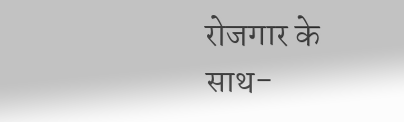रोजगार के साथ-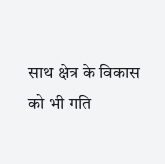साथ क्षेत्र के विकास को भी गति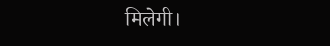मिलेगी।